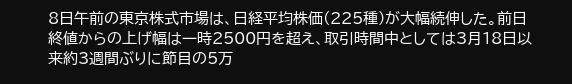8日午前の東京株式市場は、日経平均株価(225種)が大幅続伸した。前日終値からの上げ幅は一時2500円を超え、取引時間中としては3月18日以来約3週間ぶりに節目の5万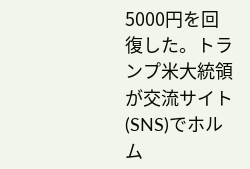5000円を回復した。トランプ米大統領が交流サイト(SNS)でホルム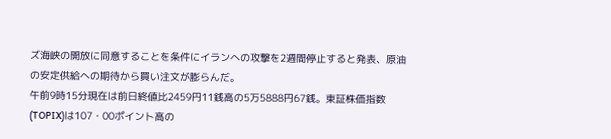ズ海峡の開放に同意することを条件にイランへの攻撃を2週間停止すると発表、原油の安定供給への期待から買い注文が膨らんだ。
午前9時15分現在は前日終値比2459円11銭高の5万5888円67銭。東証株価指数(TOPIX)は107・00ポイント高の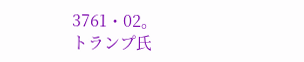3761・02。
トランプ氏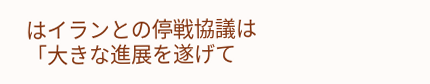はイランとの停戦協議は「大きな進展を遂げて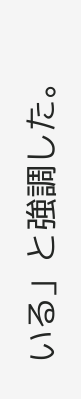いる」と強調した。